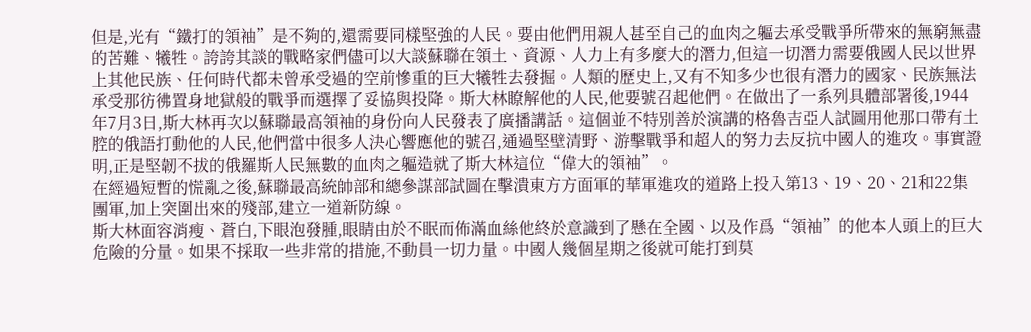但是,光有“鐵打的領袖”是不夠的,還需要同樣堅強的人民。要由他們用親人甚至自己的血肉之軀去承受戰爭所帶來的無窮無盡的苦難、犧牲。誇誇其談的戰略家們儘可以大談蘇聯在領土、資源、人力上有多麼大的潛力,但這一切潛力需要俄國人民以世界上其他民族、任何時代都未曾承受過的空前慘重的巨大犧牲去發掘。人類的歷史上,又有不知多少也很有潛力的國家、民族無法承受那彷彿置身地獄般的戰爭而選擇了妥協與投降。斯大林瞭解他的人民,他要號召起他們。在做出了一系列具體部署後,1944年7月3日,斯大林再次以蘇聯最高領袖的身份向人民發表了廣播講話。這個並不特別善於演講的格魯吉亞人試圖用他那口帶有土腔的俄語打動他的人民,他們當中很多人決心響應他的號召,通過堅壁清野、游擊戰爭和超人的努力去反抗中國人的進攻。事實證明,正是堅韌不拔的俄羅斯人民無數的血肉之軀造就了斯大林這位“偉大的領袖”。
在經過短暫的慌亂之後,蘇聯最高統帥部和總參謀部試圖在擊潰東方方面軍的華軍進攻的道路上投入第13、19、20、21和22集團軍,加上突圍出來的殘部,建立一道新防線。
斯大林面容消瘦、蒼白,下眼泡發腫,眼睛由於不眠而佈滿血絲他終於意識到了懸在全國、以及作爲“領袖”的他本人頭上的巨大危險的分量。如果不採取一些非常的措施,不動員一切力量。中國人幾個星期之後就可能打到莫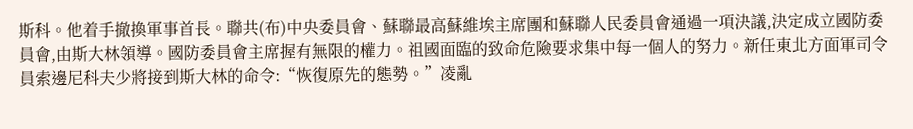斯科。他着手撤換軍事首長。聯共(布)中央委員會、蘇聯最高蘇維埃主席團和蘇聯人民委員會通過一項決議,決定成立國防委員會,由斯大林領導。國防委員會主席握有無限的權力。祖國面臨的致命危險要求集中每一個人的努力。新任東北方面軍司令員索邊尼科夫少將接到斯大林的命令:“恢復原先的態勢。”凌亂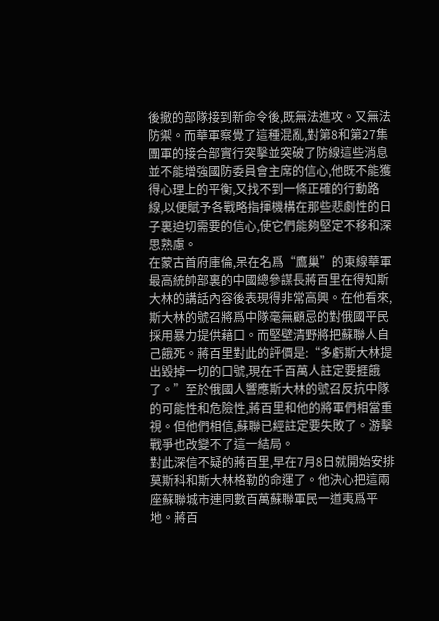後撤的部隊接到新命令後,既無法進攻。又無法防禦。而華軍察覺了這種混亂,對第8和第27集團軍的接合部實行突擊並突破了防線這些消息並不能增強國防委員會主席的信心,他既不能獲得心理上的平衡,又找不到一條正確的行動路線,以便賦予各戰略指揮機構在那些悲劇性的日子裏迫切需要的信心,使它們能夠堅定不移和深思熟慮。
在蒙古首府庫倫,呆在名爲“鷹巢”的東線華軍最高統帥部裏的中國總參謀長蔣百里在得知斯大林的講話內容後表現得非常高興。在他看來,斯大林的號召將爲中隊毫無顧忌的對俄國平民採用暴力提供藉口。而堅壁清野將把蘇聯人自己餓死。蔣百里對此的評價是:“多虧斯大林提出毀掉一切的口號,現在千百萬人註定要捱餓了。”至於俄國人響應斯大林的號召反抗中隊的可能性和危險性,蔣百里和他的將軍們相當重視。但他們相信,蘇聯已經註定要失敗了。游擊戰爭也改變不了這一結局。
對此深信不疑的蔣百里,早在7月8日就開始安排莫斯科和斯大林格勒的命運了。他決心把這兩座蘇聯城市連同數百萬蘇聯軍民一道夷爲平地。蔣百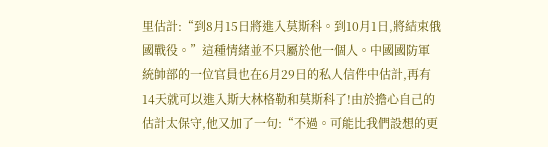里估計:“到8月15日將進入莫斯科。到10月1日,將結束俄國戰役。”這種情緒並不只屬於他一個人。中國國防軍統帥部的一位官員也在6月29日的私人信件中估計,再有14天就可以進入斯大林格勒和莫斯科了!由於擔心自己的估計太保守,他又加了一句:“不過。可能比我們設想的更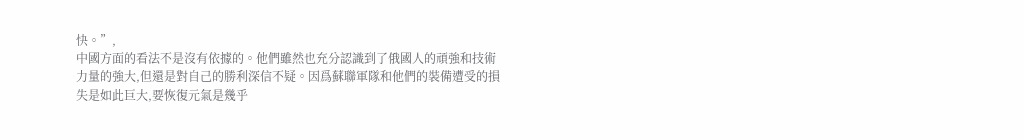快。”,
中國方面的看法不是沒有依據的。他們雖然也充分認識到了俄國人的頑強和技術力量的強大,但還是對自己的勝利深信不疑。因爲蘇聯軍隊和他們的裝備遭受的損失是如此巨大,要恢復元氣是幾乎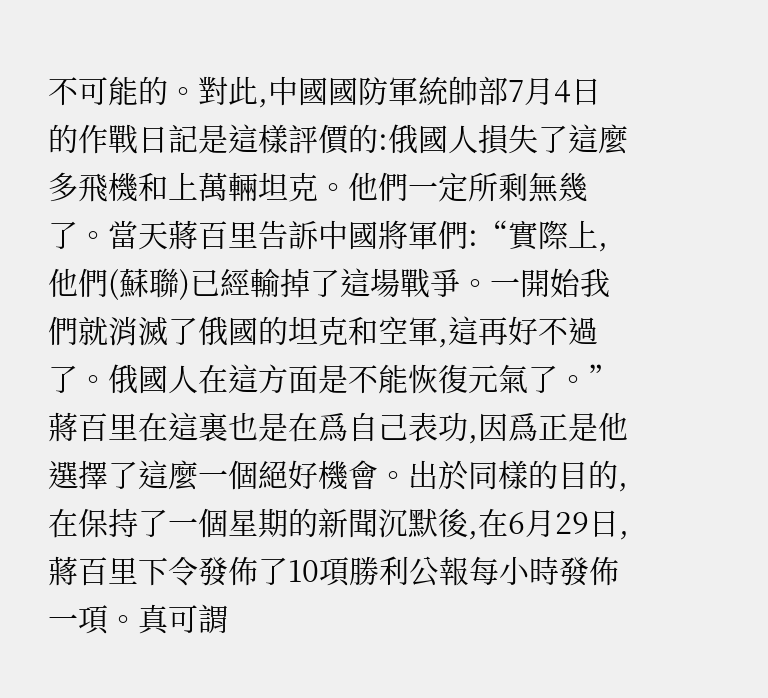不可能的。對此,中國國防軍統帥部7月4日的作戰日記是這樣評價的:俄國人損失了這麼多飛機和上萬輛坦克。他們一定所剩無幾了。當天蔣百里告訴中國將軍們:“實際上,他們(蘇聯)已經輸掉了這場戰爭。一開始我們就消滅了俄國的坦克和空軍,這再好不過了。俄國人在這方面是不能恢復元氣了。”蔣百里在這裏也是在爲自己表功,因爲正是他選擇了這麼一個絕好機會。出於同樣的目的,在保持了一個星期的新聞沉默後,在6月29日,蔣百里下令發佈了10項勝利公報每小時發佈一項。真可謂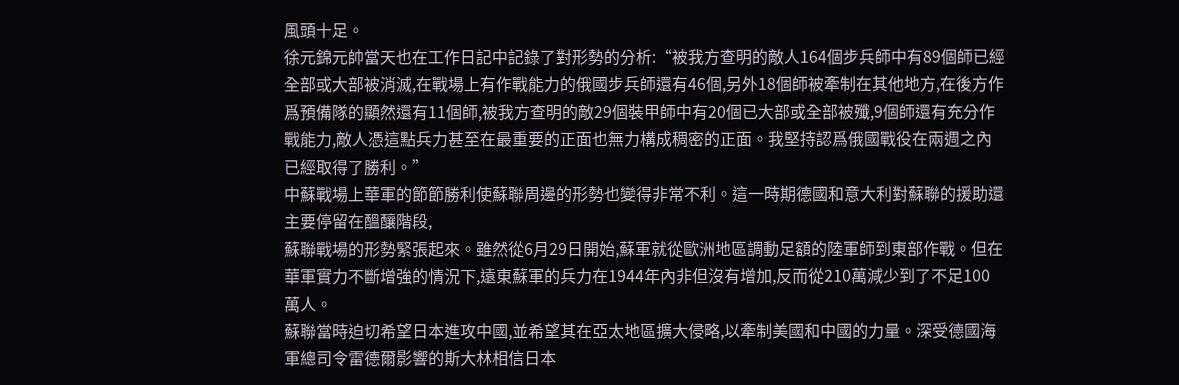風頭十足。
徐元錦元帥當天也在工作日記中記錄了對形勢的分析:“被我方查明的敵人164個步兵師中有89個師已經全部或大部被消滅,在戰場上有作戰能力的俄國步兵師還有46個,另外18個師被牽制在其他地方,在後方作爲預備隊的顯然還有11個師,被我方查明的敵29個裝甲師中有20個已大部或全部被殲,9個師還有充分作戰能力,敵人憑這點兵力甚至在最重要的正面也無力構成稠密的正面。我堅持認爲俄國戰役在兩週之內已經取得了勝利。”
中蘇戰場上華軍的節節勝利使蘇聯周邊的形勢也變得非常不利。這一時期德國和意大利對蘇聯的援助還主要停留在醞釀階段,
蘇聯戰場的形勢緊張起來。雖然從6月29日開始,蘇軍就從歐洲地區調動足額的陸軍師到東部作戰。但在華軍實力不斷增強的情況下,遠東蘇軍的兵力在1944年內非但沒有增加,反而從210萬減少到了不足100萬人。
蘇聯當時迫切希望日本進攻中國,並希望其在亞太地區擴大侵略,以牽制美國和中國的力量。深受德國海軍總司令雷德爾影響的斯大林相信日本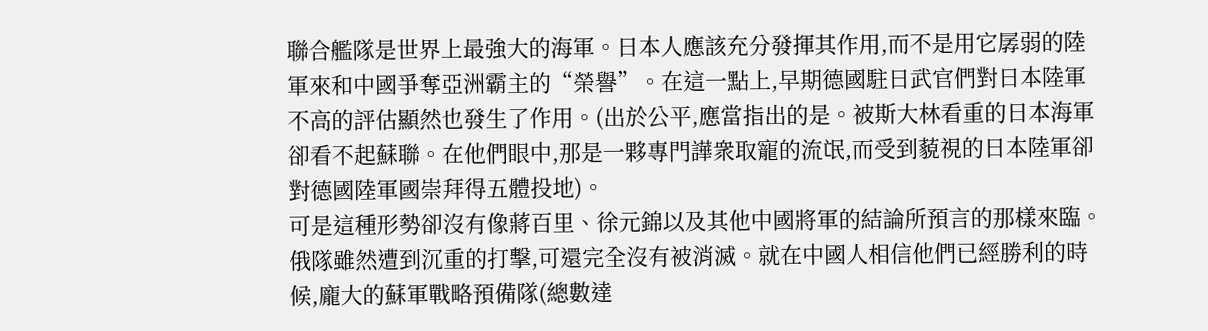聯合艦隊是世界上最強大的海軍。日本人應該充分發揮其作用,而不是用它孱弱的陸軍來和中國爭奪亞洲霸主的“榮譽”。在這一點上,早期德國駐日武官們對日本陸軍不高的評估顯然也發生了作用。(出於公平,應當指出的是。被斯大林看重的日本海軍卻看不起蘇聯。在他們眼中,那是一夥專門譁衆取寵的流氓,而受到藐視的日本陸軍卻對德國陸軍國崇拜得五體投地)。
可是這種形勢卻沒有像蔣百里、徐元錦以及其他中國將軍的結論所預言的那樣來臨。俄隊雖然遭到沉重的打擊,可還完全沒有被消滅。就在中國人相信他們已經勝利的時候,龐大的蘇軍戰略預備隊(總數達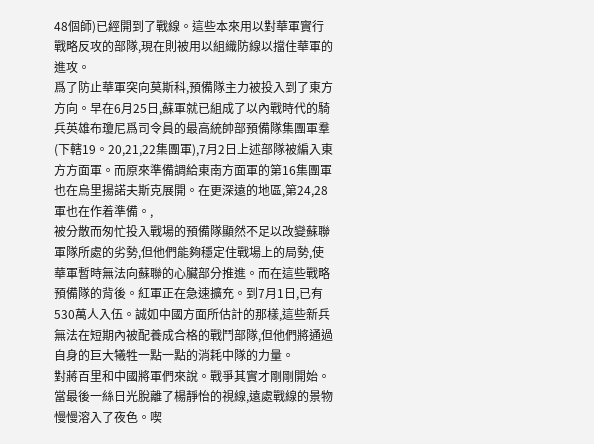48個師)已經開到了戰線。這些本來用以對華軍實行戰略反攻的部隊,現在則被用以組織防線以擋住華軍的進攻。
爲了防止華軍突向莫斯科,預備隊主力被投入到了東方方向。早在6月25日,蘇軍就已組成了以內戰時代的騎兵英雄布瓊尼爲司令員的最高統帥部預備隊集團軍羣(下轄19。20,21,22集團軍),7月2日上述部隊被編入東方方面軍。而原來準備調給東南方面軍的第16集團軍也在烏里揚諾夫斯克展開。在更深遠的地區,第24,28軍也在作着準備。,
被分散而匆忙投入戰場的預備隊顯然不足以改變蘇聯軍隊所處的劣勢,但他們能夠穩定住戰場上的局勢,使華軍暫時無法向蘇聯的心臟部分推進。而在這些戰略預備隊的背後。紅軍正在急速擴充。到7月1日,已有530萬人入伍。誠如中國方面所估計的那樣,這些新兵無法在短期內被配養成合格的戰鬥部隊,但他們將通過自身的巨大犧牲一點一點的消耗中隊的力量。
對蔣百里和中國將軍們來說。戰爭其實才剛剛開始。
當最後一絲日光脫離了楊靜怡的視線,遠處戰線的景物慢慢溶入了夜色。喫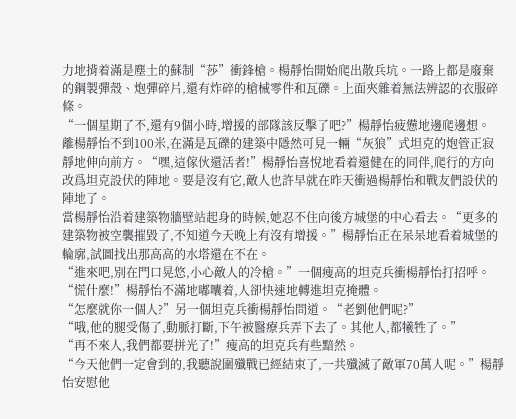力地揹着滿是塵土的蘇制“莎”衝鋒槍。楊靜怡開始爬出散兵坑。一路上都是廢棄的鋼製彈殼、炮彈碎片,還有炸碎的槍械零件和瓦礫。上面夾雜着無法辨認的衣服碎條。
“一個星期了不,還有9個小時,增援的部隊該反擊了吧?”楊靜怡疲憊地邊爬邊想。
離楊靜怡不到100米,在滿是瓦礫的建築中隱然可見一輛“灰狼”式坦克的炮管正寂靜地伸向前方。“嘿,這傢伙還活者!”楊靜怡喜悅地看着還健在的同伴,爬行的方向改爲坦克設伏的陣地。要是沒有它,敵人也許早就在昨天衝過楊靜怡和戰友們設伏的陣地了。
當楊靜怡沿着建築物牆壁站起身的時候,她忍不住向後方城堡的中心看去。“更多的建築物被空襲摧毀了,不知道今天晚上有沒有增援。”楊靜怡正在呆呆地看着城堡的輪廓,試圖找出那高高的水塔還在不在。
“進來吧,別在門口晃悠,小心敵人的冷槍。”一個瘦高的坦克兵衝楊靜怡打招呼。
“慌什麼!”楊靜怡不滿地嘟囔着,人卻快速地轉進坦克掩體。
“怎麼就你一個人?”另一個坦克兵衝楊靜怡問道。“老劉他們呢?”
“哦,他的腿受傷了,動脈打斷,下午被醫療兵弄下去了。其他人,都犧牲了。”
“再不來人,我們都要拼光了!”瘦高的坦克兵有些黯然。
“今天他們一定會到的,我聽說圍殲戰已經結束了,一共殲滅了敵軍70萬人呢。”楊靜怡安慰他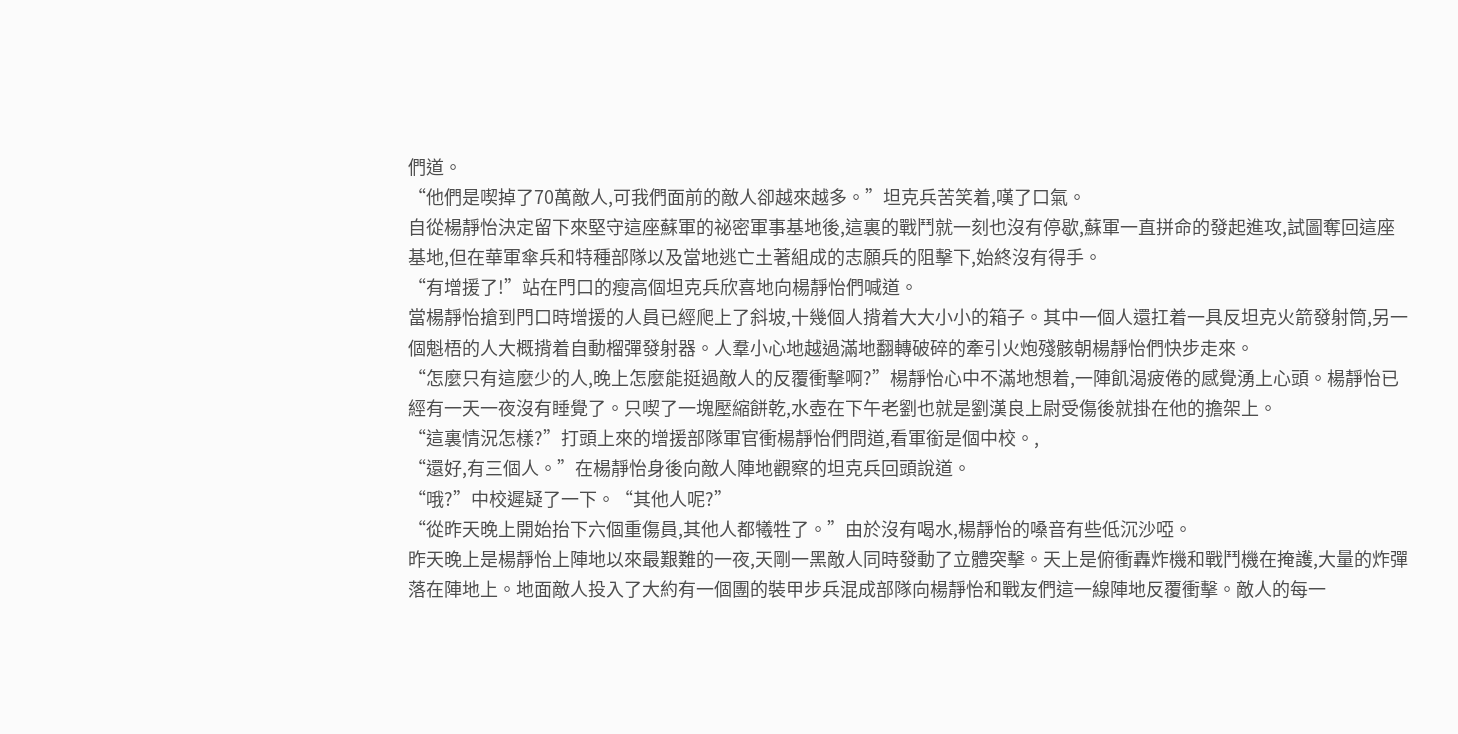們道。
“他們是喫掉了70萬敵人,可我們面前的敵人卻越來越多。”坦克兵苦笑着,嘆了口氣。
自從楊靜怡決定留下來堅守這座蘇軍的祕密軍事基地後,這裏的戰鬥就一刻也沒有停歇,蘇軍一直拼命的發起進攻,試圖奪回這座基地,但在華軍傘兵和特種部隊以及當地逃亡土著組成的志願兵的阻擊下,始終沒有得手。
“有增援了!”站在門口的瘦高個坦克兵欣喜地向楊靜怡們喊道。
當楊靜怡搶到門口時增援的人員已經爬上了斜坡,十幾個人揹着大大小小的箱子。其中一個人還扛着一具反坦克火箭發射筒,另一個魁梧的人大概揹着自動榴彈發射器。人羣小心地越過滿地翻轉破碎的牽引火炮殘骸朝楊靜怡們快步走來。
“怎麼只有這麼少的人,晚上怎麼能挺過敵人的反覆衝擊啊?”楊靜怡心中不滿地想着,一陣飢渴疲倦的感覺湧上心頭。楊靜怡已經有一天一夜沒有睡覺了。只喫了一塊壓縮餅乾,水壺在下午老劉也就是劉漢良上尉受傷後就掛在他的擔架上。
“這裏情況怎樣?”打頭上來的增援部隊軍官衝楊靜怡們問道,看軍銜是個中校。,
“還好,有三個人。”在楊靜怡身後向敵人陣地觀察的坦克兵回頭說道。
“哦?”中校遲疑了一下。“其他人呢?”
“從昨天晚上開始抬下六個重傷員,其他人都犧牲了。”由於沒有喝水,楊靜怡的嗓音有些低沉沙啞。
昨天晚上是楊靜怡上陣地以來最艱難的一夜,天剛一黑敵人同時發動了立體突擊。天上是俯衝轟炸機和戰鬥機在掩護,大量的炸彈落在陣地上。地面敵人投入了大約有一個團的裝甲步兵混成部隊向楊靜怡和戰友們這一線陣地反覆衝擊。敵人的每一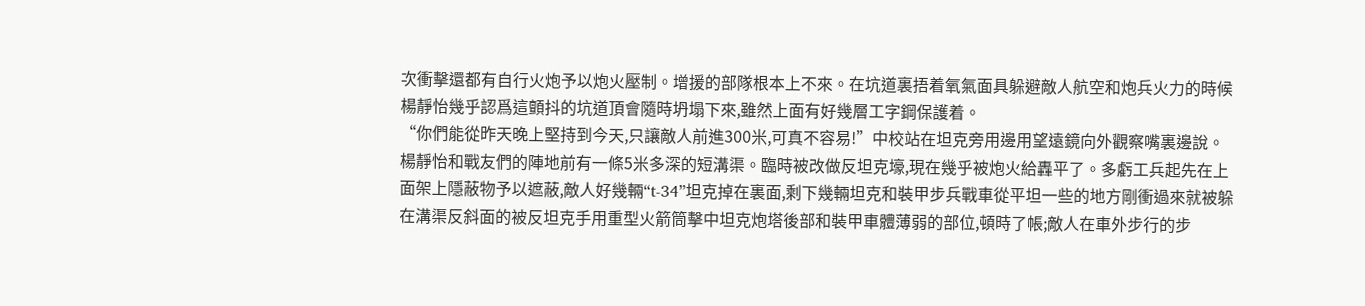次衝擊還都有自行火炮予以炮火壓制。增援的部隊根本上不來。在坑道裏捂着氧氣面具躲避敵人航空和炮兵火力的時候楊靜怡幾乎認爲這顫抖的坑道頂會隨時坍塌下來,雖然上面有好幾層工字鋼保護着。
“你們能從昨天晚上堅持到今天,只讓敵人前進300米,可真不容易!”中校站在坦克旁用邊用望遠鏡向外觀察嘴裏邊說。
楊靜怡和戰友們的陣地前有一條5米多深的短溝渠。臨時被改做反坦克壕,現在幾乎被炮火給轟平了。多虧工兵起先在上面架上隱蔽物予以遮蔽,敵人好幾輛“t-34”坦克掉在裏面,剩下幾輛坦克和裝甲步兵戰車從平坦一些的地方剛衝過來就被躲在溝渠反斜面的被反坦克手用重型火箭筒擊中坦克炮塔後部和裝甲車體薄弱的部位,頓時了帳;敵人在車外步行的步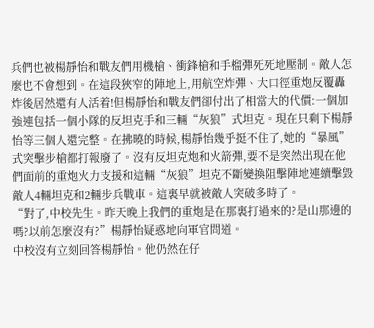兵們也被楊靜怡和戰友們用機槍、衝鋒槍和手榴彈死死地壓制。敵人怎麼也不會想到。在這段狹窄的陣地上,用航空炸彈、大口徑重炮反覆轟炸後居然還有人活着!但楊靜怡和戰友們卻付出了相當大的代價:一個加強連包括一個小隊的反坦克手和三輛“灰狼”式坦克。現在只剩下楊靜怡等三個人還完整。在拂曉的時候,楊靜怡幾乎挺不住了,她的“暴風”式突擊步槍都打報廢了。沒有反坦克炮和火箭彈,要不是突然出現在他們面前的重炮火力支援和這輛“灰狼”坦克不斷變換阻擊陣地連續擊毀敵人4輛坦克和2輛步兵戰車。這裏早就被敵人突破多時了。
“對了,中校先生。昨天晚上我們的重炮是在那裏打過來的?是山那邊的嗎?以前怎麼沒有?”楊靜怡疑惑地向軍官問道。
中校沒有立刻回答楊靜怡。他仍然在仔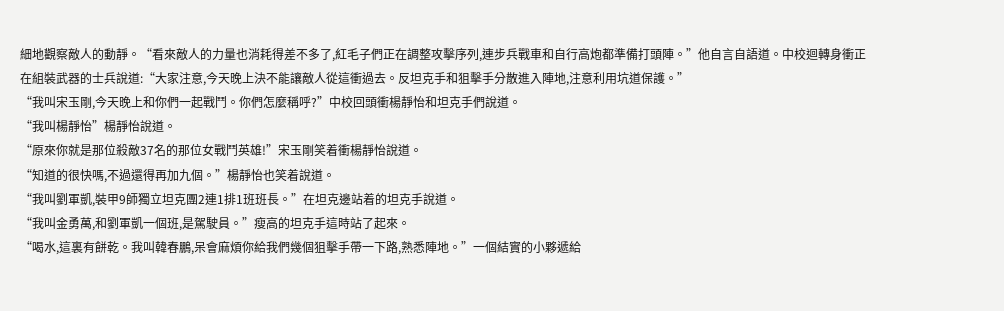細地觀察敵人的動靜。“看來敵人的力量也消耗得差不多了,紅毛子們正在調整攻擊序列,連步兵戰車和自行高炮都準備打頭陣。”他自言自語道。中校迴轉身衝正在組裝武器的士兵說道:“大家注意,今天晚上決不能讓敵人從這衝過去。反坦克手和狙擊手分散進入陣地,注意利用坑道保護。”
“我叫宋玉剛,今天晚上和你們一起戰鬥。你們怎麼稱呼?”中校回頭衝楊靜怡和坦克手們說道。
“我叫楊靜怡”楊靜怡說道。
“原來你就是那位殺敵37名的那位女戰鬥英雄!”宋玉剛笑着衝楊靜怡說道。
“知道的很快嗎,不過還得再加九個。”楊靜怡也笑着說道。
“我叫劉軍凱,裝甲9師獨立坦克團2連1排1班班長。”在坦克邊站着的坦克手說道。
“我叫金勇萬,和劉軍凱一個班,是駕駛員。”瘦高的坦克手這時站了起來。
“喝水,這裏有餅乾。我叫韓春鵬,呆會麻煩你給我們幾個狙擊手帶一下路,熟悉陣地。”一個結實的小夥遞給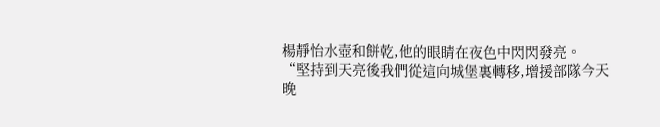楊靜怡水壺和餅乾,他的眼睛在夜色中閃閃發亮。
“堅持到天亮後我們從這向城堡裏轉移,增援部隊今天晚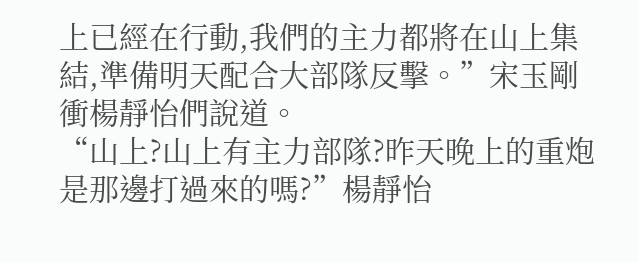上已經在行動,我們的主力都將在山上集結,準備明天配合大部隊反擊。”宋玉剛衝楊靜怡們說道。
“山上?山上有主力部隊?昨天晚上的重炮是那邊打過來的嗎?”楊靜怡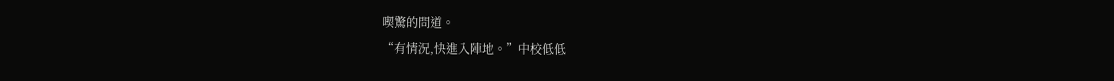喫驚的問道。
“有情況,快進入陣地。”中校低低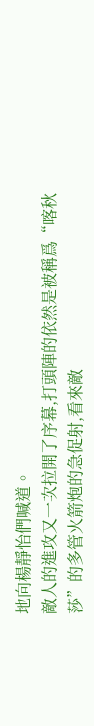地向楊靜怡們喊道。
敵人的進攻又一次拉開了序幕,打頭陣的依然是被稱爲“喀秋莎”的多管火箭炮的急促射,看來敵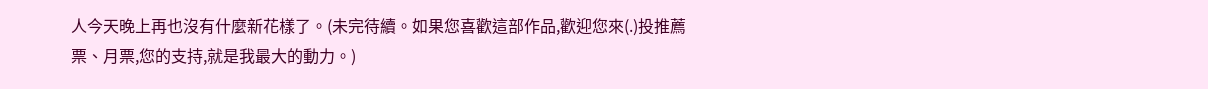人今天晚上再也沒有什麼新花樣了。(未完待續。如果您喜歡這部作品,歡迎您來(.)投推薦票、月票,您的支持,就是我最大的動力。)